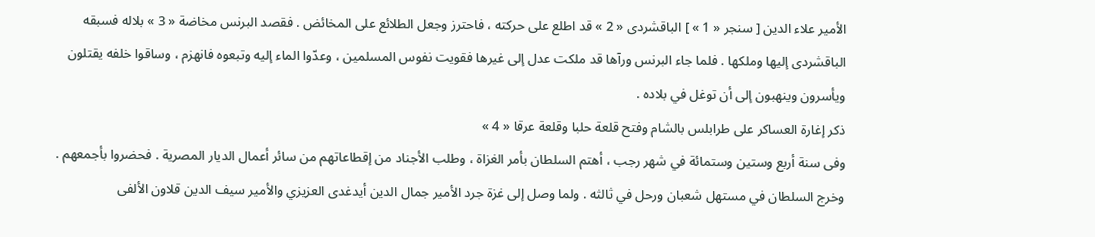الأمير علاء الدين [ سنجر « 1 » ] الباقشردى « 2 » قد اطلع على حركته ، فاحترز وجعل الطلائع على المخائض . فقصد البرنس مخاضة « 3 » بلاله فسبقه الباقشردى إليها وملكها . فلما جاء البرنس ورآها قد ملكت عدل إلى غيرها فقويت نفوس المسلمين ، وعدّوا الماء إليه وتبعوه فانهزم ، وساقوا خلفه يقتلون ويأسرون وينهبون إلى أن توغل في بلاده .
ذكر إغارة العساكر على طرابلس بالشام وفتح قلعة حلبا وقلعة عرقا « 4 »
وفى سنة أربع وستين وستمائة في شهر رجب ، أهتم السلطان بأمر الغزاة ، وطلب الأجناد من إقطاعاتهم من سائر أعمال الديار المصرية . فحضروا بأجمعهم .
وخرج السلطان في مستهل شعبان ورحل في ثالثه . ولما وصل إلى غزة جرد الأمير جمال الدين أيدغدى العزيزي والأمير سيف الدين قلاون الألفى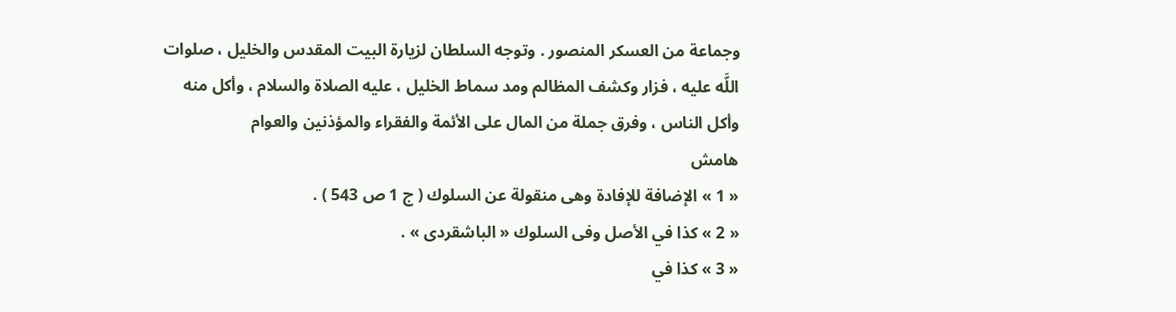وجماعة من العسكر المنصور . وتوجه السلطان لزيارة البيت المقدس والخليل ، صلوات اللَّه عليه ، فزار وكشف المظالم ومد سماط الخليل ، عليه الصلاة والسلام ، وأكل منه وأكل الناس ، وفرق جملة من المال على الأئمة والفقراء والمؤذنين والعوام
هامش
« 1 » الإضافة للإفادة وهى منقولة عن السلوك ( ج 1 ص 543 ) .
« 2 » كذا في الأصل وفى السلوك « الباشقردى » .
« 3 » كذا في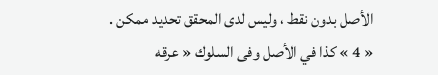الأصل بدون نقط ، وليس لدى المحقق تحديد ممكن .
« 4 » كذا في الأصل وفى السلوك « عرقه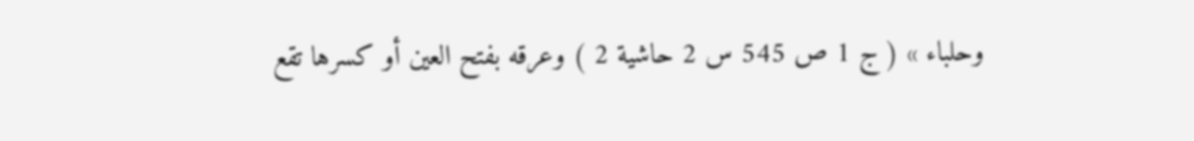وحلباء » ( ج 1 ص 545 س 2 حاشية 2 ) وعرقه بفتح العين أو كسرها تقع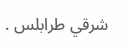شرقي طرابلس .